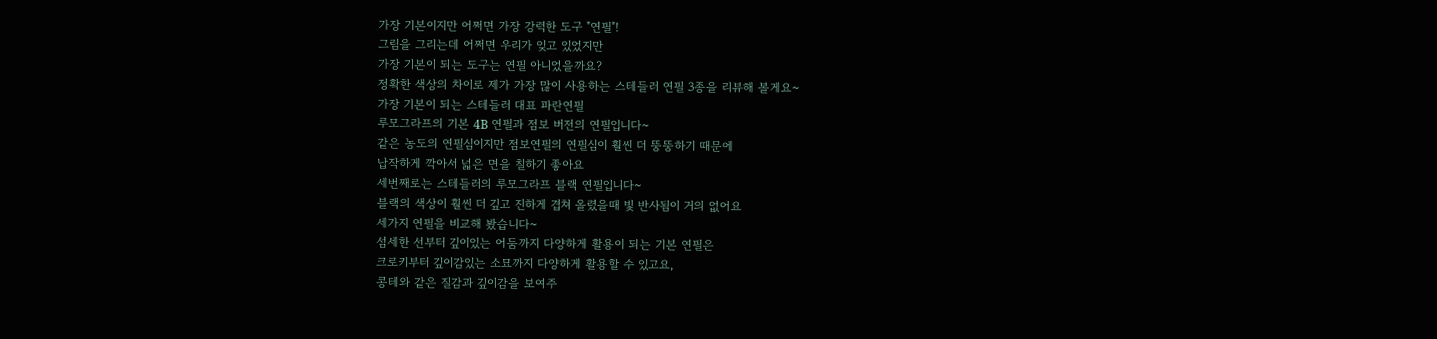가장 기본이지만 어쩌면 가장 강력한 도구 "연필"!
그림을 그리는데 어쩌면 우리가 잊고 있었지만
가장 기본이 되는 도구는 연필 아니었을까요?
정확한 색상의 차이로 제가 가장 많이 사용하는 스테들러 연필 3종을 리뷰해 볼게요~
가장 기본이 되는 스테들러 대표 파란연필
루모그라프의 기본 4B 연필과 점보 버전의 연필입니다~
같은 농도의 연필심이지만 점보연필의 연필심이 훨씬 더 뚱뚱하기 때문에
납작하게 깍아서 넓은 면을 칠하기 좋아요
세번째로는 스테들러의 루모그라프 블랙 연필입니다~
블랙의 색상이 훨씬 더 깊고 진하게 겹쳐 올렸을때 빛 반사됨이 거의 없어요
세가지 연필을 비교해 봤습니다~
섬세한 선부터 깊이있는 어둠까지 다양하게 활용이 되는 기본 연필은
크로키부터 깊이감있는 소묘까지 다양하게 활용할 수 있고요,
콩테와 같은 질감과 깊이감을 보여주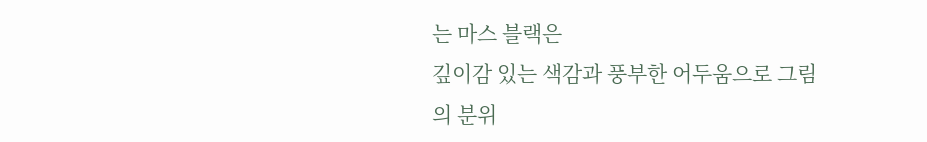는 마스 블랙은
깊이감 있는 색감과 풍부한 어두움으로 그림의 분위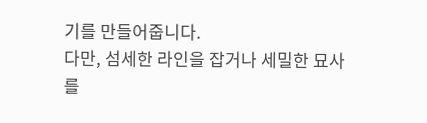기를 만들어줍니다.
다만, 섬세한 라인을 잡거나 세밀한 묘사를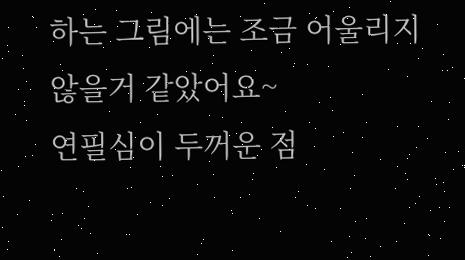하는 그림에는 조금 어울리지 않을거 같았어요~
연필심이 두꺼운 점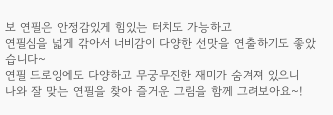보 연필은 안정감있게 힘있는 터치도 가능하고
연필심을 넓게 갂아서 너비감이 다양한 선맛을 연출하기도 좋았습니다~
연필 드로잉에도 다양하고 무궁무진한 재미가 숨겨져 있으니
나와 잘 맞는 연필을 찾아 즐거운 그림을 함께 그려보아요~!